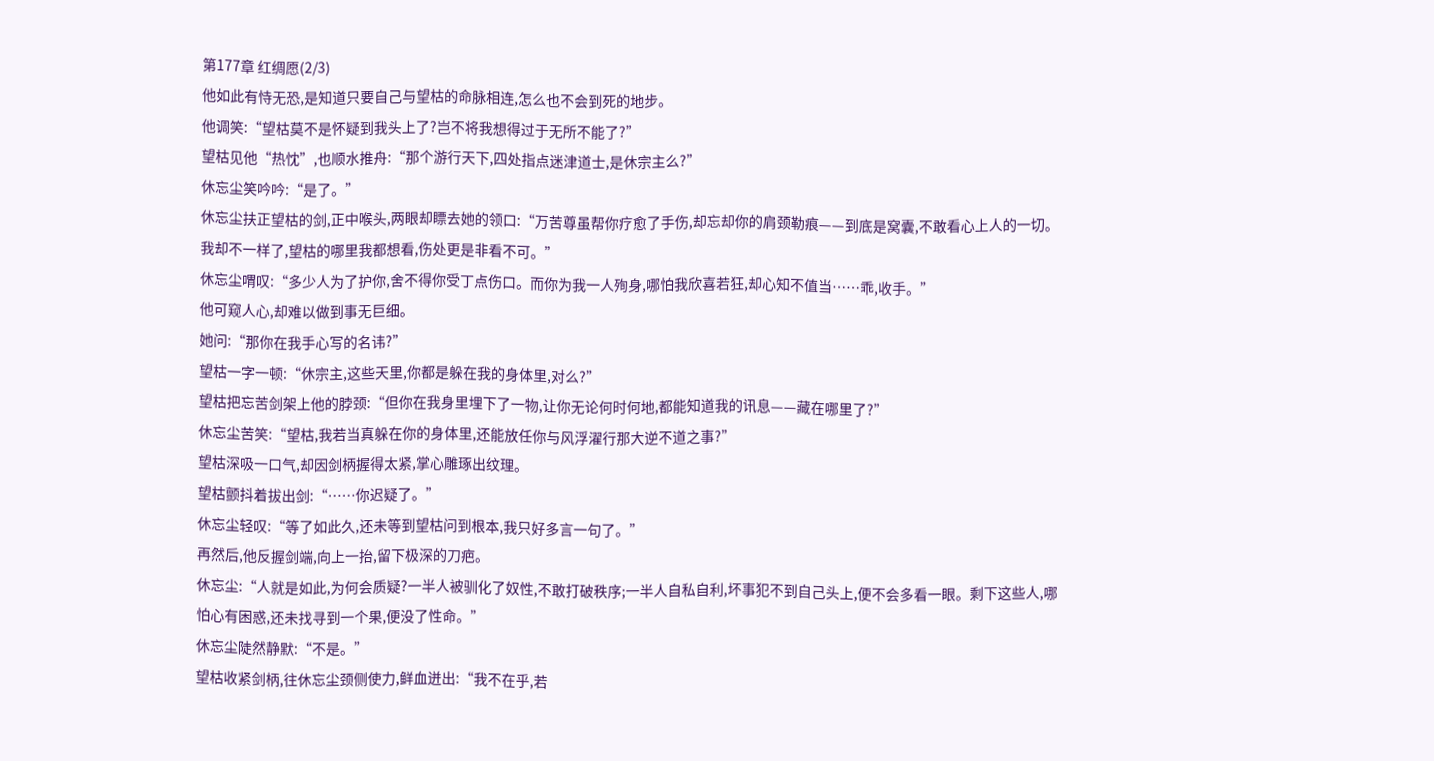第177章 红绸愿(2/3)
他如此有恃无恐,是知道只要自己与望枯的命脉相连,怎么也不会到死的地步。
他调笑:“望枯莫不是怀疑到我头上了?岂不将我想得过于无所不能了?”
望枯见他“热忱”,也顺水推舟:“那个游行天下,四处指点迷津道士,是休宗主么?”
休忘尘笑吟吟:“是了。”
休忘尘扶正望枯的剑,正中喉头,两眼却瞟去她的领口:“万苦尊虽帮你疗愈了手伤,却忘却你的肩颈勒痕——到底是窝囊,不敢看心上人的一切。我却不一样了,望枯的哪里我都想看,伤处更是非看不可。”
休忘尘喟叹:“多少人为了护你,舍不得你受丁点伤口。而你为我一人殉身,哪怕我欣喜若狂,却心知不值当……乖,收手。”
他可窥人心,却难以做到事无巨细。
她问:“那你在我手心写的名讳?”
望枯一字一顿:“休宗主,这些天里,你都是躲在我的身体里,对么?”
望枯把忘苦剑架上他的脖颈:“但你在我身里埋下了一物,让你无论何时何地,都能知道我的讯息——藏在哪里了?”
休忘尘苦笑:“望枯,我若当真躲在你的身体里,还能放任你与风浮濯行那大逆不道之事?”
望枯深吸一口气,却因剑柄握得太紧,掌心雕琢出纹理。
望枯颤抖着拔出剑:“……你迟疑了。”
休忘尘轻叹:“等了如此久,还未等到望枯问到根本,我只好多言一句了。”
再然后,他反握剑端,向上一抬,留下极深的刀疤。
休忘尘:“人就是如此,为何会质疑?一半人被驯化了奴性,不敢打破秩序;一半人自私自利,坏事犯不到自己头上,便不会多看一眼。剩下这些人,哪怕心有困惑,还未找寻到一个果,便没了性命。”
休忘尘陡然静默:“不是。”
望枯收紧剑柄,往休忘尘颈侧使力,鲜血迸出:“我不在乎,若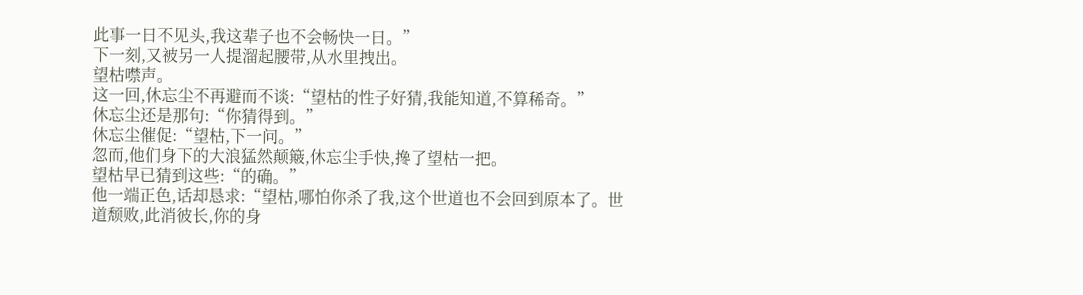此事一日不见头,我这辈子也不会畅快一日。”
下一刻,又被另一人提溜起腰带,从水里拽出。
望枯噤声。
这一回,休忘尘不再避而不谈:“望枯的性子好猜,我能知道,不算稀奇。”
休忘尘还是那句:“你猜得到。”
休忘尘催促:“望枯,下一问。”
忽而,他们身下的大浪猛然颠簸,休忘尘手快,搀了望枯一把。
望枯早已猜到这些:“的确。”
他一端正色,话却恳求:“望枯,哪怕你杀了我,这个世道也不会回到原本了。世道颓败,此消彼长,你的身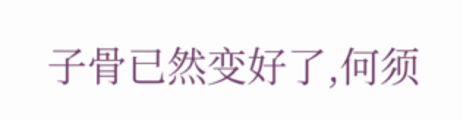子骨已然变好了,何须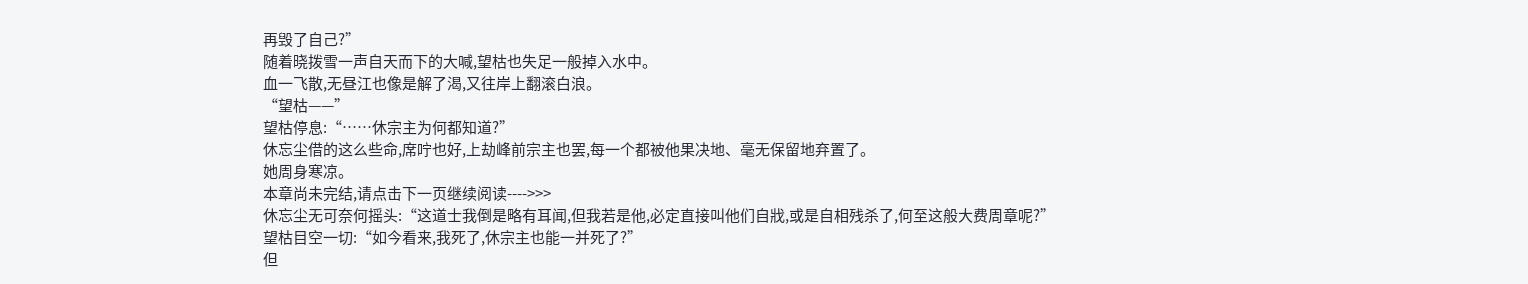再毁了自己?”
随着晓拨雪一声自天而下的大喊,望枯也失足一般掉入水中。
血一飞散,无昼江也像是解了渴,又往岸上翻滚白浪。
“望枯——”
望枯停息:“……休宗主为何都知道?”
休忘尘借的这么些命,席咛也好,上劫峰前宗主也罢,每一个都被他果决地、毫无保留地弃置了。
她周身寒凉。
本章尚未完结,请点击下一页继续阅读---->>>
休忘尘无可奈何摇头:“这道士我倒是略有耳闻,但我若是他,必定直接叫他们自戕,或是自相残杀了,何至这般大费周章呢?”
望枯目空一切:“如今看来,我死了,休宗主也能一并死了?”
但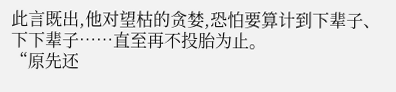此言既出,他对望枯的贪婪,恐怕要算计到下辈子、下下辈子……直至再不投胎为止。
“原先还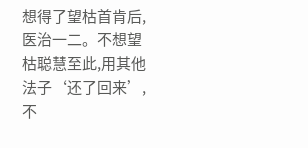想得了望枯首肯后,医治一二。不想望枯聪慧至此,用其他法子‘还了回来’,不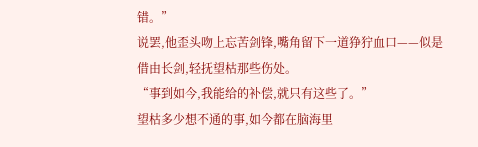错。”
说罢,他歪头吻上忘苦剑锋,嘴角留下一道狰狞血口——似是借由长剑,轻抚望枯那些伤处。
“事到如今,我能给的补偿,就只有这些了。”
望枯多少想不通的事,如今都在脑海里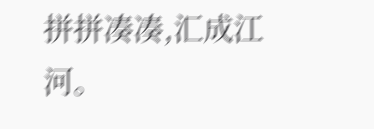拼拼凑凑,汇成江河。